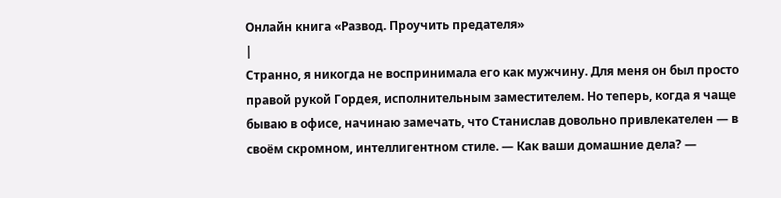Онлайн книга «Развод. Проучить предателя»
|
Странно, я никогда не воспринимала его как мужчину. Для меня он был просто правой рукой Гордея, исполнительным заместителем. Но теперь, когда я чаще бываю в офисе, начинаю замечать, что Станислав довольно привлекателен — в своём скромном, интеллигентном стиле. — Как ваши домашние дела? —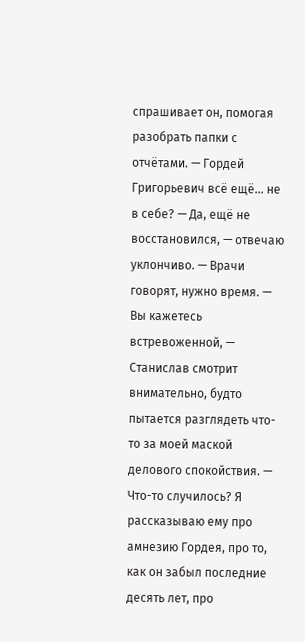спрашивает он, помогая разобрать папки с отчётами. — Гордей Григорьевич всё ещё... не в себе? — Да, ещё не восстановился, — отвечаю уклончиво. — Врачи говорят, нужно время. — Вы кажетесь встревоженной, — Станислав смотрит внимательно, будто пытается разглядеть что-то за моей маской делового спокойствия. — Что-то случилось? Я рассказываю ему про амнезию Гордея, про то, как он забыл последние десять лет, про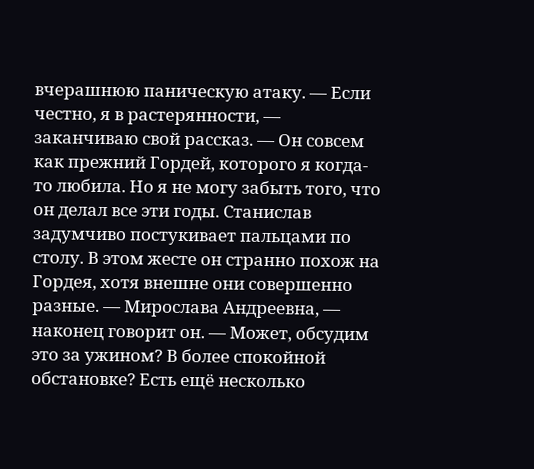вчерашнюю паническую атаку. — Если честно, я в растерянности, — заканчиваю свой рассказ. — Он совсем как прежний Гордей, которого я когда-то любила. Но я не могу забыть того, что он делал все эти годы. Станислав задумчиво постукивает пальцами по столу. В этом жесте он странно похож на Гордея, хотя внешне они совершенно разные. — Мирослава Андреевна, — наконец говорит он. — Может, обсудим это за ужином? В более спокойной обстановке? Есть ещё несколько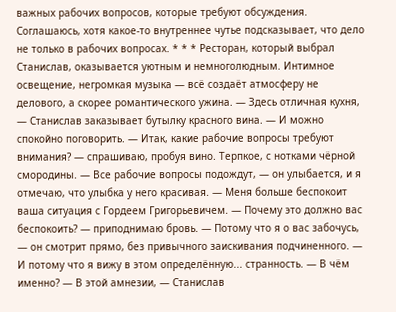важных рабочих вопросов, которые требуют обсуждения. Соглашаюсь, хотя какое-то внутреннее чутье подсказывает, что дело не только в рабочих вопросах. * * * Ресторан, который выбрал Станислав, оказывается уютным и немноголюдным. Интимное освещение, негромкая музыка — всё создаёт атмосферу не делового, а скорее романтического ужина. — Здесь отличная кухня, — Станислав заказывает бутылку красного вина. — И можно спокойно поговорить. — Итак, какие рабочие вопросы требуют внимания? — спрашиваю, пробуя вино. Терпкое, с нотками чёрной смородины. — Все рабочие вопросы подождут, — он улыбается, и я отмечаю, что улыбка у него красивая. — Меня больше беспокоит ваша ситуация с Гордеем Григорьевичем. — Почему это должно вас беспокоить? — приподнимаю бровь. — Потому что я о вас забочусь, — он смотрит прямо, без привычного заискивания подчиненного. — И потому что я вижу в этом определённую... странность. — В чём именно? — В этой амнезии, — Станислав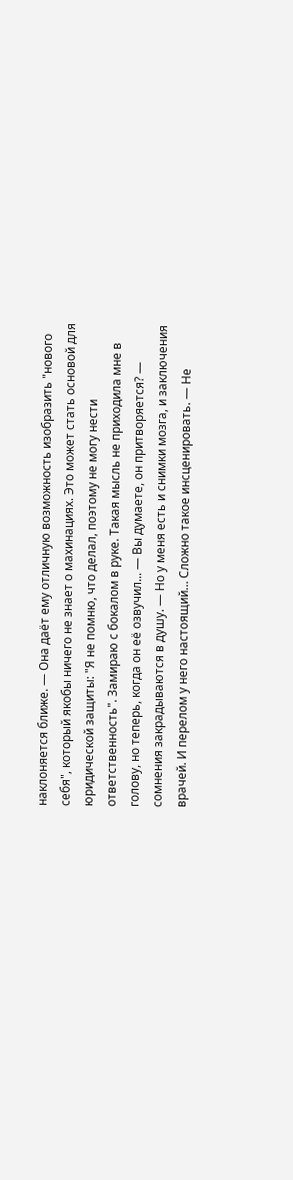наклоняется ближе. — Она даёт ему отличную возможность изобразить "нового себя", который якобы ничего не знает о махинациях. Это может стать основой для юридической защиты: "Я не помню, что делал, поэтому не могу нести ответственность". Замираю с бокалом в руке. Такая мысль не приходила мне в голову, но теперь, когда он её озвучил... — Вы думаете, он притворяется? — сомнения закрадываются в душу. — Но у меня есть и снимки мозга, и заключения врачей. И перелом у него настоящий… Сложно такое инсценировать. — Не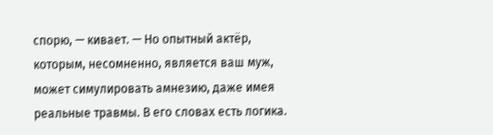спорю, — кивает. — Но опытный актёр, которым, несомненно, является ваш муж, может симулировать амнезию, даже имея реальные травмы. В его словах есть логика.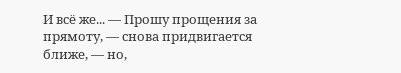И всё же... — Прошу прощения за прямоту, — снова придвигается ближе, — но,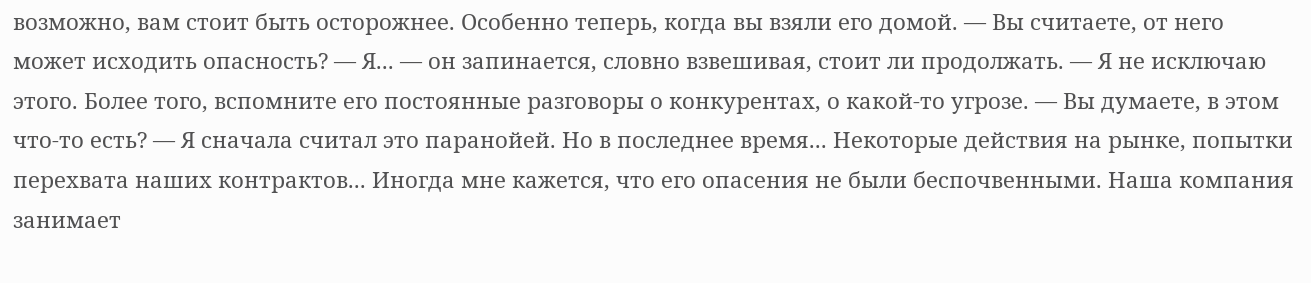возможно, вам стоит быть осторожнее. Особенно теперь, когда вы взяли его домой. — Вы считаете, от него может исходить опасность? — Я... — он запинается, словно взвешивая, стоит ли продолжать. — Я не исключаю этого. Более того, вспомните его постоянные разговоры о конкурентах, о какой-то угрозе. — Вы думаете, в этом что-то есть? — Я сначала считал это паранойей. Но в последнее время... Некоторые действия на рынке, попытки перехвата наших контрактов... Иногда мне кажется, что его опасения не были беспочвенными. Наша компания занимает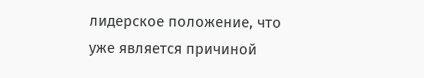лидерское положение, что уже является причиной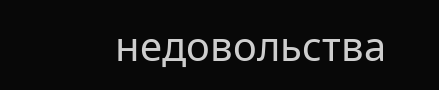недовольства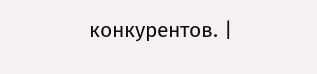конкурентов. |